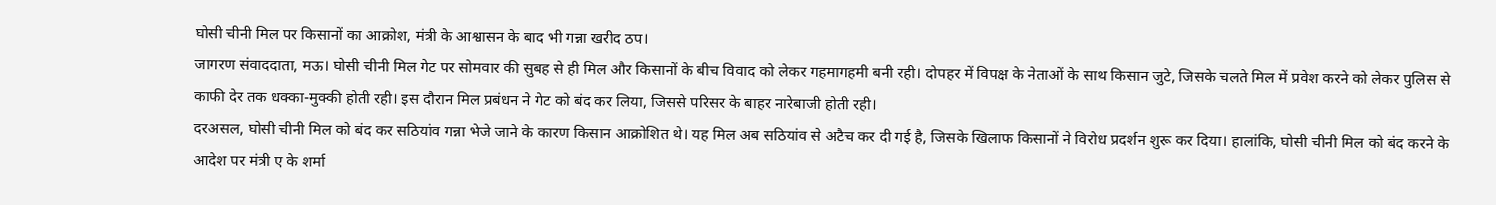घोसी चीनी मिल पर किसानों का आक्रोश, मंत्री के आश्वासन के बाद भी गन्ना खरीद ठप।
जागरण संवाददाता, मऊ। घोसी चीनी मिल गेट पर सोमवार की सुबह से ही मिल और किसानों के बीच विवाद को लेकर गहमागहमी बनी रही। दोपहर में विपक्ष के नेताओं के साथ किसान जुटे, जिसके चलते मिल में प्रवेश करने को लेकर पुलिस से काफी देर तक धक्का-मुक्की होती रही। इस दौरान मिल प्रबंधन ने गेट को बंद कर लिया, जिससे परिसर के बाहर नारेबाजी होती रही।
दरअसल, घोसी चीनी मिल को बंद कर सठियांव गन्ना भेजे जाने के कारण किसान आक्रोशित थे। यह मिल अब सठियांव से अटैच कर दी गई है, जिसके खिलाफ किसानों ने विरोध प्रदर्शन शुरू कर दिया। हालांकि, घोसी चीनी मिल को बंद करने के आदेश पर मंत्री ए के शर्मा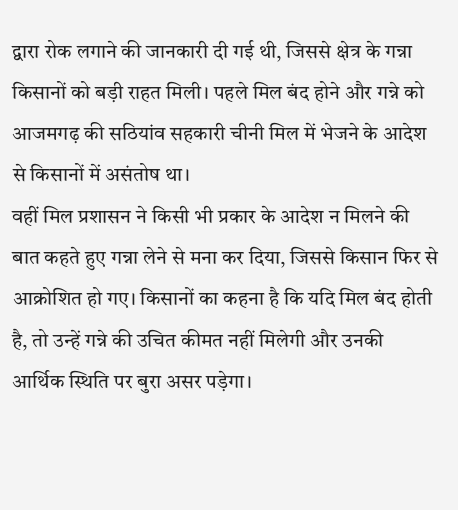द्वारा रोक लगाने की जानकारी दी गई थी, जिससे क्षेत्र के गन्ना किसानों को बड़ी राहत मिली। पहले मिल बंद होने और गन्ने को आजमगढ़ की सठियांव सहकारी चीनी मिल में भेजने के आदेश से किसानों में असंतोष था।
वहीं मिल प्रशासन ने किसी भी प्रकार के आदेश न मिलने की बात कहते हुए गन्ना लेने से मना कर दिया, जिससे किसान फिर से आक्रोशित हो गए। किसानों का कहना है कि यदि मिल बंद होती है, तो उन्हें गन्ने की उचित कीमत नहीं मिलेगी और उनकी आर्थिक स्थिति पर बुरा असर पड़ेगा।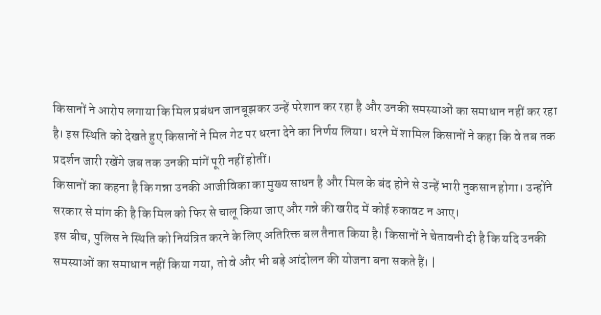किसानों ने आरोप लगाया कि मिल प्रबंधन जानबूझकर उन्हें परेशान कर रहा है और उनकी समस्याओं का समाधान नहीं कर रहा है। इस स्थिति को देखते हुए किसानों ने मिल गेट पर धरना देने का निर्णय लिया। धरने में शामिल किसानों ने कहा कि वे तब तक प्रदर्शन जारी रखेंगे जब तक उनकी मांगें पूरी नहीं होतीं।
किसानों का कहना है कि गन्ना उनकी आजीविका का मुख्य साधन है और मिल के बंद होने से उन्हें भारी नुकसान होगा। उन्होंने सरकार से मांग की है कि मिल को फिर से चालू किया जाए और गन्ने की खरीद में कोई रुकावट न आए।
इस बीच, पुलिस ने स्थिति को नियंत्रित करने के लिए अतिरिक्त बल तैनात किया है। किसानों ने चेतावनी दी है कि यदि उनकी समस्याओं का समाधान नहीं किया गया, तो वे और भी बड़े आंदोलन की योजना बना सकते हैं। |